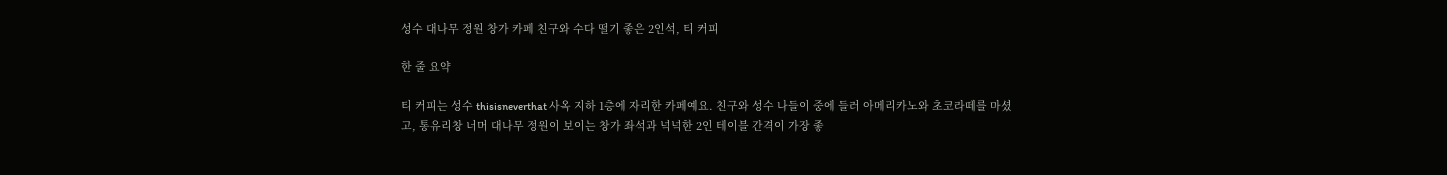성수 대나무 정원 창가 카페 친구와 수다 떨기 좋은 2인석, 티 커피

한 줄 요약

티 커피는 성수 thisisneverthat 사옥 지하 1층에 자리한 카페예요. 친구와 성수 나들이 중에 들러 아메리카노와 초코라떼를 마셨고, 통유리창 너머 대나무 정원이 보이는 창가 좌석과 넉넉한 2인 테이블 간격이 가장 좋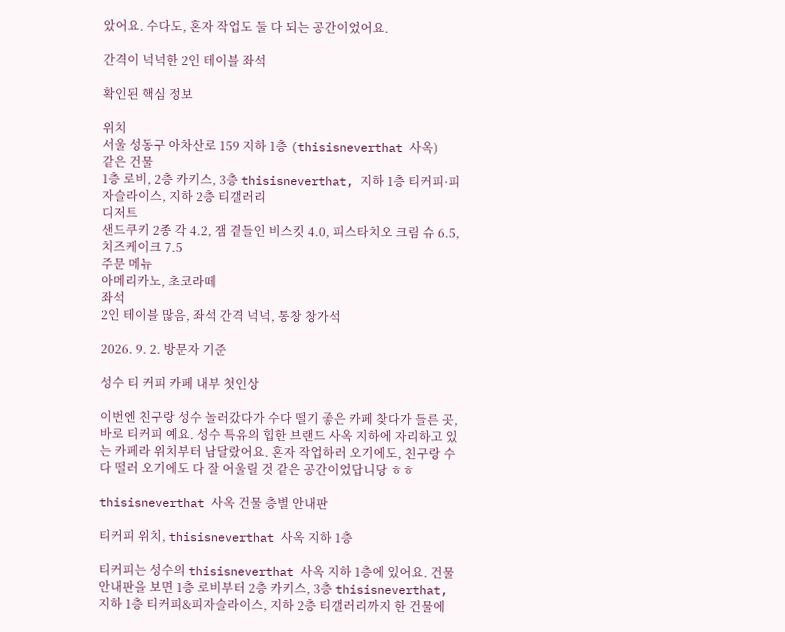았어요. 수다도, 혼자 작업도 둘 다 되는 공간이었어요.

간격이 넉넉한 2인 테이블 좌석

확인된 핵심 정보

위치
서울 성동구 아차산로 159 지하 1층 (thisisneverthat 사옥)
같은 건물
1층 로비, 2층 카키스, 3층 thisisneverthat, 지하 1층 티커피·피자슬라이스, 지하 2층 티갤러리
디저트
샌드쿠키 2종 각 4.2, 잼 곁들인 비스킷 4.0, 피스타치오 크림 슈 6.5, 치즈케이크 7.5
주문 메뉴
아메리카노, 초코라떼
좌석
2인 테이블 많음, 좌석 간격 넉넉, 통창 창가석

2026. 9. 2. 방문자 기준

성수 티 커피 카페 내부 첫인상

이번엔 친구랑 성수 놀러갔다가 수다 떨기 좋은 카페 찾다가 들른 곳, 바로 티커피 예요. 성수 특유의 힙한 브랜드 사옥 지하에 자리하고 있는 카페라 위치부터 남달랐어요. 혼자 작업하러 오기에도, 친구랑 수다 떨러 오기에도 다 잘 어울릴 것 같은 공간이었답니당 ㅎㅎ

thisisneverthat 사옥 건물 층별 안내판

티커피 위치, thisisneverthat 사옥 지하 1층

티커피는 성수의 thisisneverthat 사옥 지하 1층에 있어요. 건물 안내판을 보면 1층 로비부터 2층 카키스, 3층 thisisneverthat, 지하 1층 티커피&피자슬라이스, 지하 2층 티갤러리까지 한 건물에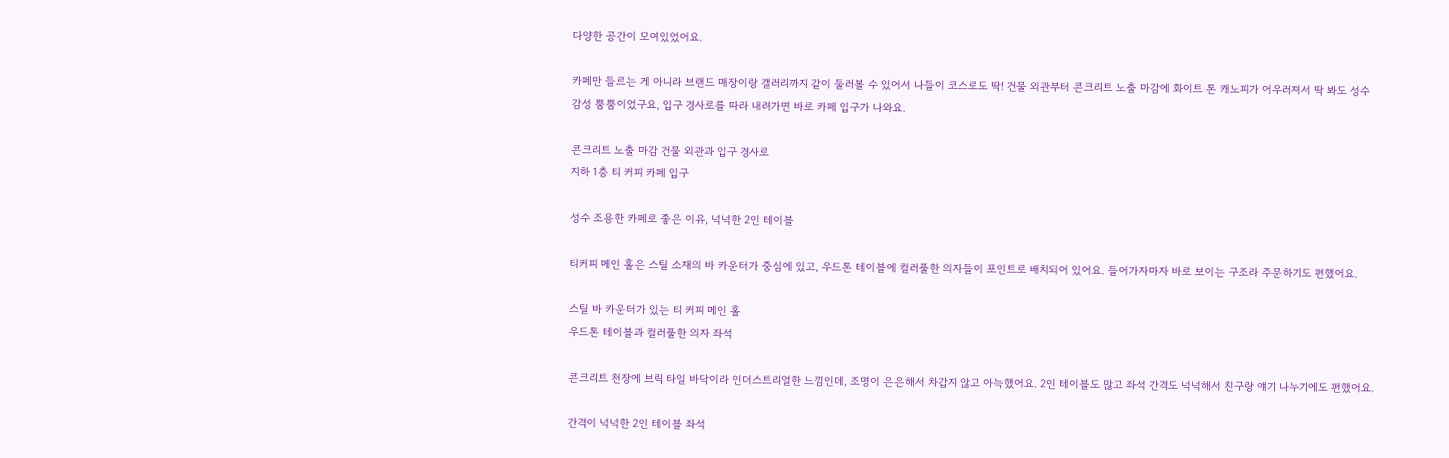다양한 공간이 모여있었어요.

카페만 들르는 게 아니라 브랜드 매장이랑 갤러리까지 같이 둘러볼 수 있어서 나들이 코스로도 딱! 건물 외관부터 콘크리트 노출 마감에 화이트 톤 캐노피가 어우러져서 딱 봐도 성수 감성 뿜뿜이었구요, 입구 경사로를 따라 내려가면 바로 카페 입구가 나와요.

콘크리트 노출 마감 건물 외관과 입구 경사로
지하 1층 티 커피 카페 입구

성수 조용한 카페로 좋은 이유, 넉넉한 2인 테이블

티커피 메인 홀은 스틸 소재의 바 카운터가 중심에 있고, 우드톤 테이블에 컬러풀한 의자들이 포인트로 배치되어 있어요. 들어가자마자 바로 보이는 구조라 주문하기도 편했어요.

스틸 바 카운터가 있는 티 커피 메인 홀
우드톤 테이블과 컬러풀한 의자 좌석

콘크리트 천장에 브릭 타일 바닥이라 인더스트리얼한 느낌인데, 조명이 은은해서 차갑지 않고 아늑했어요. 2인 테이블도 많고 좌석 간격도 넉넉해서 친구랑 얘기 나누기에도 편했어요.

간격이 넉넉한 2인 테이블 좌석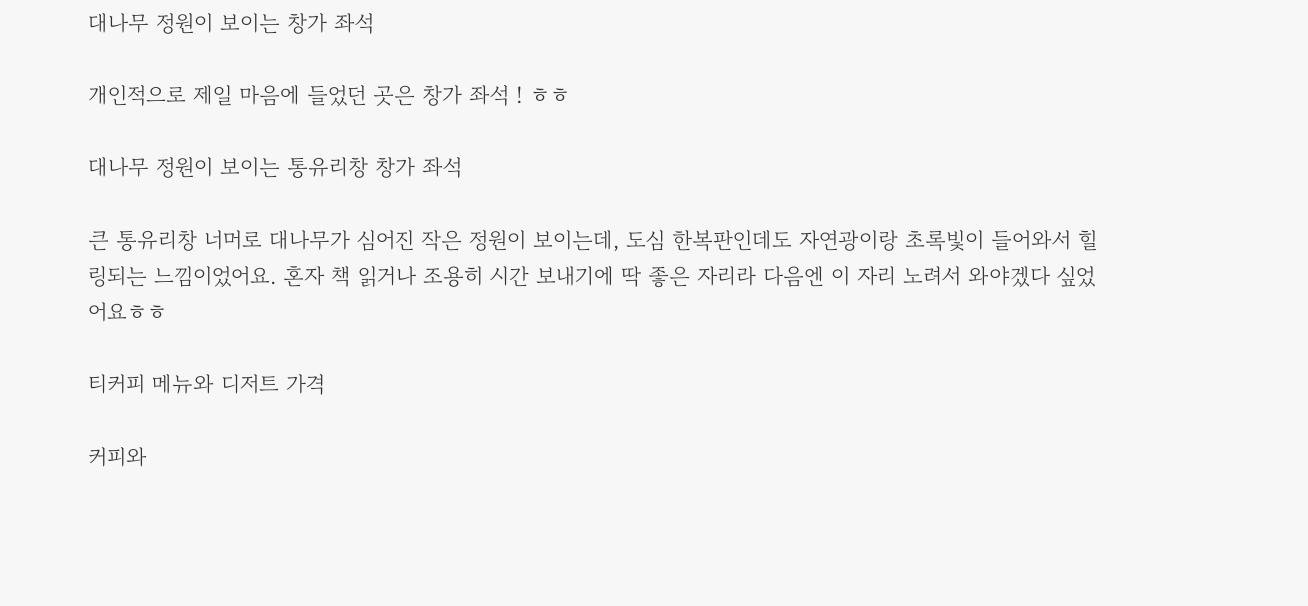대나무 정원이 보이는 창가 좌석

개인적으로 제일 마음에 들었던 곳은 창가 좌석 ! ㅎㅎ

대나무 정원이 보이는 통유리창 창가 좌석

큰 통유리창 너머로 대나무가 심어진 작은 정원이 보이는데, 도심 한복판인데도 자연광이랑 초록빛이 들어와서 힐링되는 느낌이었어요. 혼자 책 읽거나 조용히 시간 보내기에 딱 좋은 자리라 다음엔 이 자리 노려서 와야겠다 싶었어요ㅎㅎ

티커피 메뉴와 디저트 가격

커피와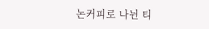논커피로 나뉜 티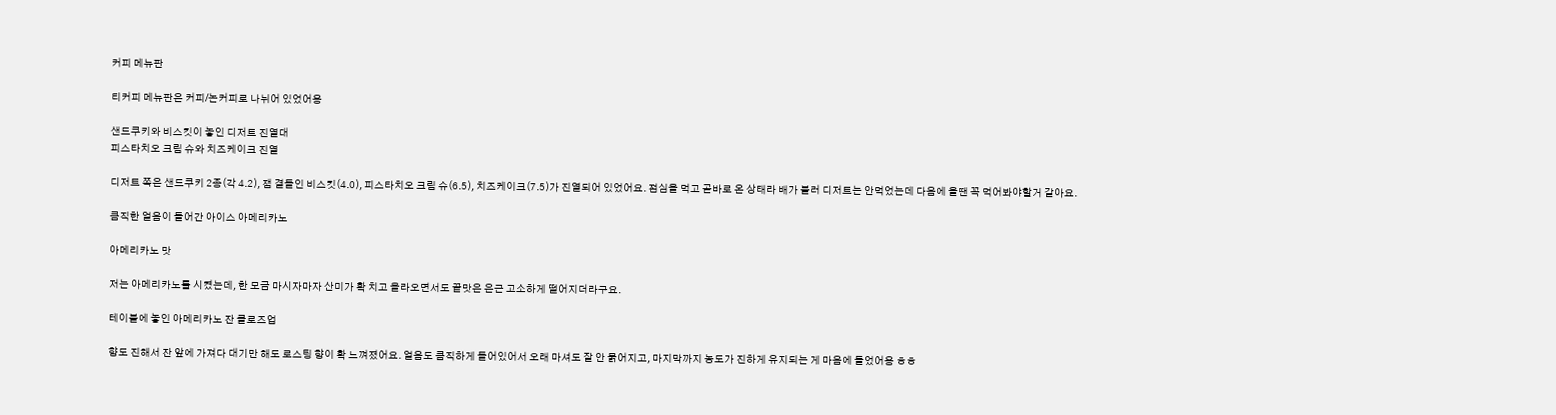커피 메뉴판

티커피 메뉴판은 커피/논커피로 나뉘어 있었어용

샌드쿠키와 비스킷이 놓인 디저트 진열대
피스타치오 크림 슈와 치즈케이크 진열

디저트 쪽은 샌드쿠키 2종(각 4.2), 잼 곁들인 비스킷(4.0), 피스타치오 크림 슈(6.5), 치즈케이크(7.5)가 진열되어 있었어요. 점심을 먹고 곧바로 온 상태라 배가 불러 디저트는 안먹었는데 다음에 올땐 꼭 먹어봐야할거 같아요.

큼직한 얼음이 들어간 아이스 아메리카노

아메리카노 맛

저는 아메리카노를 시켰는데, 한 모금 마시자마자 산미가 확 치고 올라오면서도 끝맛은 은근 고소하게 떨어지더라구요.

테이블에 놓인 아메리카노 잔 클로즈업

향도 진해서 잔 앞에 가져다 대기만 해도 로스팅 향이 확 느껴졌어요. 얼음도 큼직하게 들어있어서 오래 마셔도 잘 안 묽어지고, 마지막까지 농도가 진하게 유지되는 게 마음에 들었어용 ㅎㅎ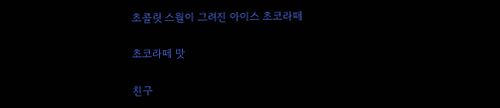초콜릿 스월이 그려진 아이스 초코라떼

초코라떼 맛

친구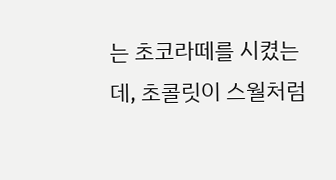는 초코라떼를 시켰는데, 초콜릿이 스월처럼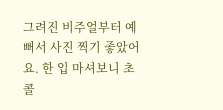그려진 비주얼부터 예뻐서 사진 찍기 좋았어요. 한 입 마셔보니 초콜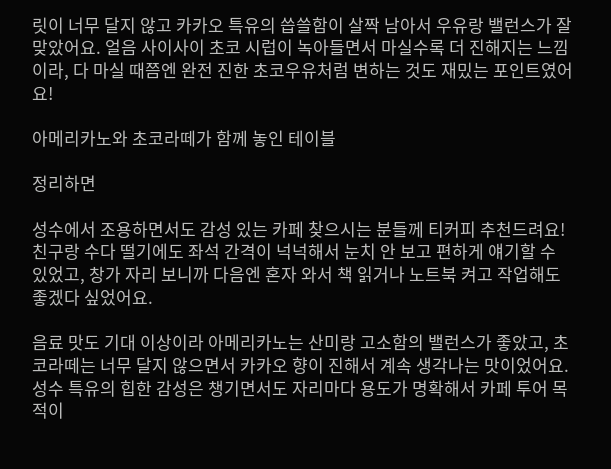릿이 너무 달지 않고 카카오 특유의 씁쓸함이 살짝 남아서 우유랑 밸런스가 잘 맞았어요. 얼음 사이사이 초코 시럽이 녹아들면서 마실수록 더 진해지는 느낌이라, 다 마실 때쯤엔 완전 진한 초코우유처럼 변하는 것도 재밌는 포인트였어요!

아메리카노와 초코라떼가 함께 놓인 테이블

정리하면

성수에서 조용하면서도 감성 있는 카페 찾으시는 분들께 티커피 추천드려요! 친구랑 수다 떨기에도 좌석 간격이 넉넉해서 눈치 안 보고 편하게 얘기할 수 있었고, 창가 자리 보니까 다음엔 혼자 와서 책 읽거나 노트북 켜고 작업해도 좋겠다 싶었어요.

음료 맛도 기대 이상이라 아메리카노는 산미랑 고소함의 밸런스가 좋았고, 초코라떼는 너무 달지 않으면서 카카오 향이 진해서 계속 생각나는 맛이었어요. 성수 특유의 힙한 감성은 챙기면서도 자리마다 용도가 명확해서 카페 투어 목적이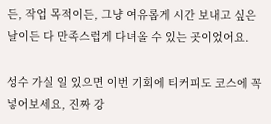든, 작업 목적이든, 그냥 여유롭게 시간 보내고 싶은 날이든 다 만족스럽게 다녀올 수 있는 곳이었어요.

성수 가실 일 있으면 이번 기회에 티커피도 코스에 꼭 넣어보세요, 진짜 강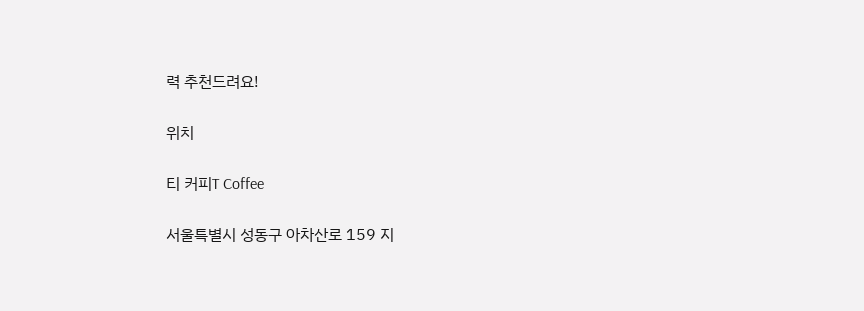력 추천드려요!

위치

티 커피T Coffee

서울특별시 성동구 아차산로 159 지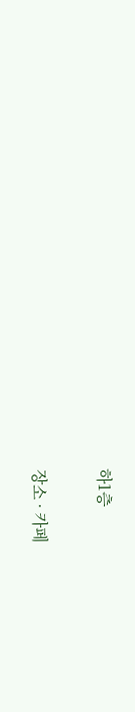하1층

장소 · 카페